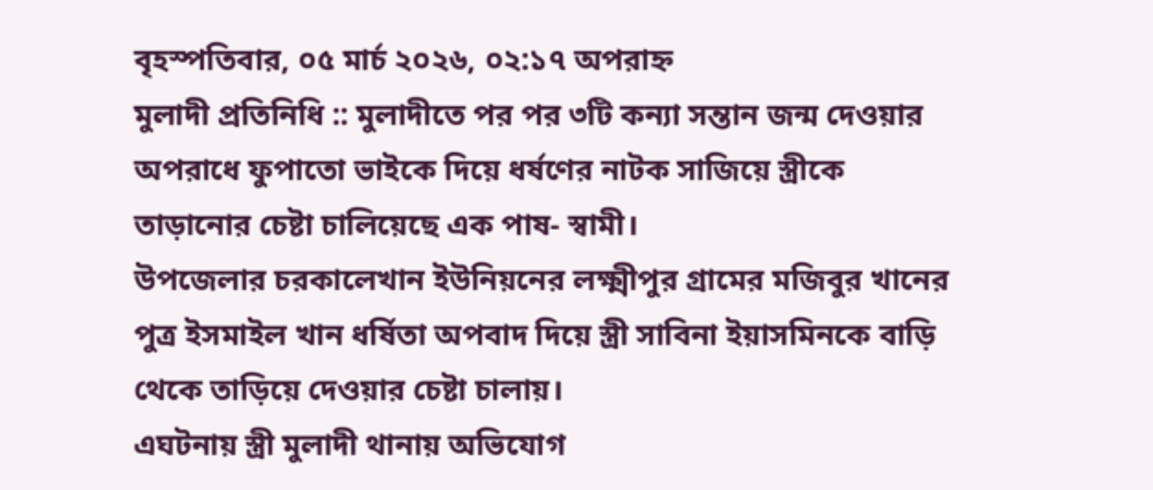বৃহস্পতিবার, ০৫ মার্চ ২০২৬, ০২:১৭ অপরাহ্ন
মুলাদী প্রতিনিধি :: মুলাদীতে পর পর ৩টি কন্যা সন্তান জন্ম দেওয়ার অপরাধে ফুপাতো ভাইকে দিয়ে ধর্ষণের নাটক সাজিয়ে স্ত্রীকে তাড়ানোর চেষ্টা চালিয়েছে এক পাষ- স্বামী।
উপজেলার চরকালেখান ইউনিয়নের লক্ষ্মীপুর গ্রামের মজিবুর খানের পুত্র ইসমাইল খান ধর্ষিতা অপবাদ দিয়ে স্ত্রী সাবিনা ইয়াসমিনকে বাড়ি থেকে তাড়িয়ে দেওয়ার চেষ্টা চালায়।
এঘটনায় স্ত্রী মুলাদী থানায় অভিযোগ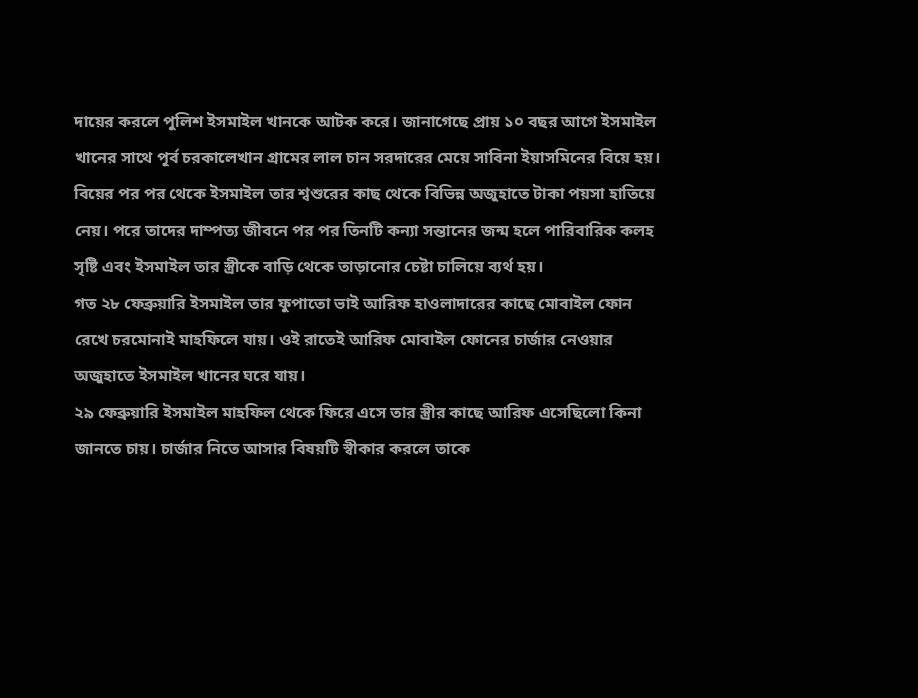দায়ের করলে পুলিশ ইসমাইল খানকে আটক করে। জানাগেছে প্রায় ১০ বছর আগে ইসমাইল খানের সাথে পূর্ব চরকালেখান গ্রামের লাল চান সরদারের মেয়ে সাবিনা ইয়াসমিনের বিয়ে হয়। বিয়ের পর পর থেকে ইসমাইল তার শ্বশুরের কাছ থেকে বিভিন্ন অজুহাতে টাকা পয়সা হাতিয়ে নেয়। পরে তাদের দাম্পত্য জীবনে পর পর তিনটি কন্যা সন্তানের জন্ম হলে পারিবারিক কলহ সৃষ্টি এবং ইসমাইল তার স্ত্রীকে বাড়ি থেকে তাড়ানোর চেষ্টা চালিয়ে ব্যর্থ হয়।
গত ২৮ ফেব্রুয়ারি ইসমাইল তার ফুপাতো ভাই আরিফ হাওলাদারের কাছে মোবাইল ফোন রেখে চরমোনাই মাহফিলে যায়। ওই রাতেই আরিফ মোবাইল ফোনের চার্জার নেওয়ার অজুহাতে ইসমাইল খানের ঘরে যায়।
২৯ ফেব্রুয়ারি ইসমাইল মাহফিল থেকে ফিরে এসে তার স্ত্রীর কাছে আরিফ এসেছিলো কিনা জানতে চায়। চার্জার নিতে আসার বিষয়টি স্বীকার করলে তাকে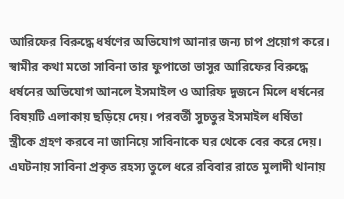আরিফের বিরুদ্ধে ধর্ষণের অভিযোগ আনার জন্য চাপ প্রয়োগ করে। স্বামীর কথা মতো সাবিনা তার ফুপাতো ভাসুর আরিফের বিরুদ্ধে ধর্ষনের অভিযোগ আনলে ইসমাইল ও আরিফ দুজনে মিলে ধর্ষনের বিষয়টি এলাকায় ছড়িয়ে দেয়। পরবর্তী সুচতুর ইসমাইল ধর্ষিতা স্ত্রীকে গ্রহণ করবে না জানিয়ে সাবিনাকে ঘর থেকে বের করে দেয়। এঘটনায় সাবিনা প্রকৃত রহস্য তুলে ধরে রবিবার রাতে মুলাদী থানায়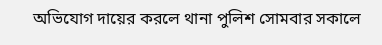অভিযোগ দায়ের করলে থানা পুলিশ সোমবার সকালে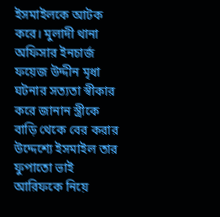ইসমাইলকে আটক করে। মুলাদী থানা অফিসার ইনচার্জ ফয়েজ উদ্দীন মৃধা ঘটনার সত্যতা স্বীকার করে জানান স্ত্রীকে বাড়ি থেকে বের করার উদ্দেশ্যে ইসমাইল তার ফুপাতো ভাই আরিফকে নিয়ে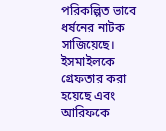পরিকল্পিত ভাবে ধর্ষনের নাটক সাজিয়েছে। ইসমাইলকে গ্রেফতার করা হয়েছে এবং আরিফকে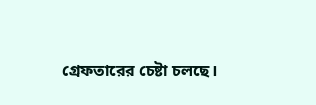গ্রেফতারের চেষ্টা চলছে।